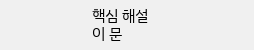핵심 해설
이 문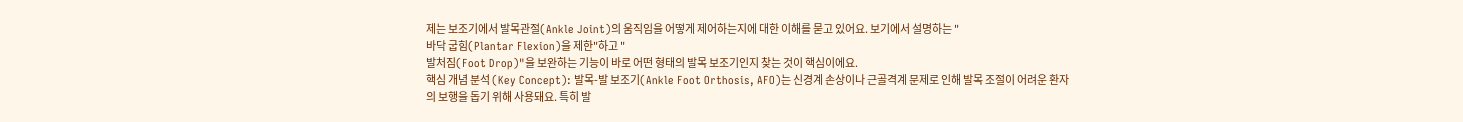제는 보조기에서 발목관절(Ankle Joint)의 움직임을 어떻게 제어하는지에 대한 이해를 묻고 있어요. 보기에서 설명하는 "
바닥 굽힘(Plantar Flexion)을 제한"하고 "
발처짐(Foot Drop)"을 보완하는 기능이 바로 어떤 형태의 발목 보조기인지 찾는 것이 핵심이에요.
핵심 개념 분석 (Key Concept): 발목-발 보조기(Ankle Foot Orthosis, AFO)는 신경계 손상이나 근골격계 문제로 인해 발목 조절이 어려운 환자의 보행을 돕기 위해 사용돼요. 특히 발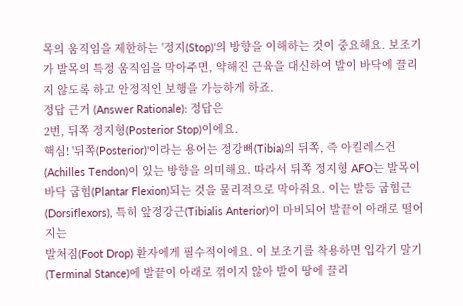목의 움직임을 제한하는 '정지(Stop)'의 방향을 이해하는 것이 중요해요. 보조기가 발목의 특정 움직임을 막아주면, 약해진 근육을 대신하여 발이 바닥에 끌리지 않도록 하고 안정적인 보행을 가능하게 하죠.
정답 근거 (Answer Rationale): 정답은
2번, 뒤쪽 정지형(Posterior Stop)이에요.
핵심! '뒤쪽(Posterior)'이라는 용어는 정강뼈(Tibia)의 뒤쪽, 즉 아킬레스건(Achilles Tendon)이 있는 방향을 의미해요. 따라서 뒤쪽 정지형 AFO는 발목이
바닥 굽힘(Plantar Flexion)되는 것을 물리적으로 막아줘요. 이는 발등 굽힘근(Dorsiflexors), 특히 앞정강근(Tibialis Anterior)이 마비되어 발끝이 아래로 떨어지는
발처짐(Foot Drop) 환자에게 필수적이에요. 이 보조기를 착용하면 입각기 말기(Terminal Stance)에 발끝이 아래로 꺾이지 않아 발이 땅에 끌리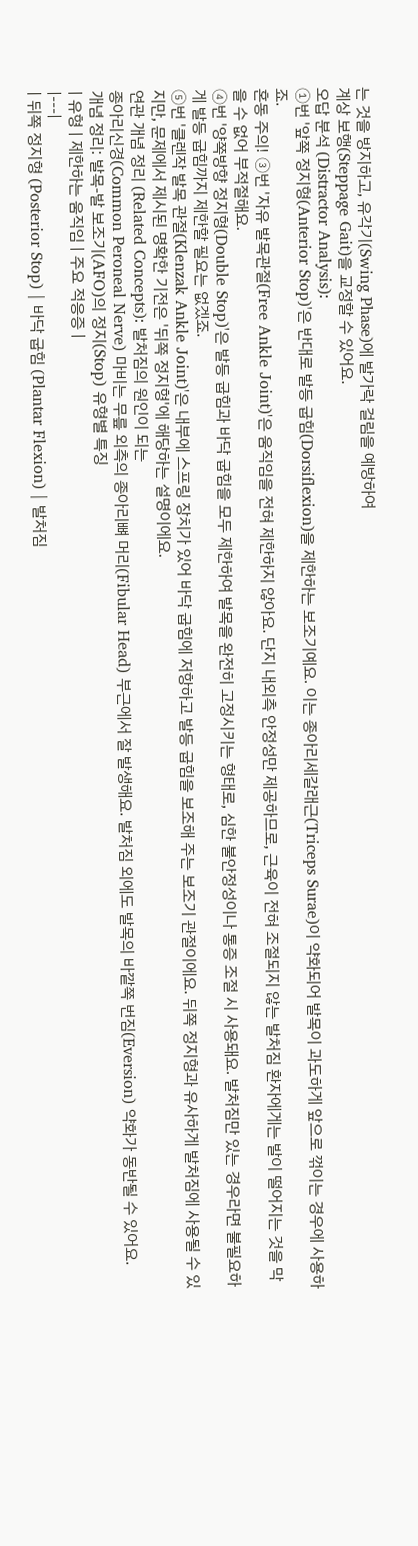는 것을 방지하고, 유각기(Swing Phase)에 발가락 걸림을 예방하여
계상 보행(Steppage Gait)을 교정할 수 있어요.
오답 분석 (Distractor Analysis):
①번 '앞쪽 정지형(Anterior Stop)'은 반대로 발등 굽힘(Dorsiflexion)을 제한하는 보조기예요. 이는 종아리세갈래근(Triceps Surae)이 약화되어 발목이 과도하게 앞으로 꺾이는 경우에 사용하죠.
혼동 주의! ③번 '자유 발목관절(Free Ankle Joint)'은 움직임을 전혀 제한하지 않아요. 단지 내외측 안정성만 제공하므로, 근육이 전혀 조절되지 않는 발처짐 환자에게는 발이 떨어지는 것을 막을 수 없어 부적절해요.
④번 '양쪽방향 정지형(Double Stop)'은 발등 굽힘과 바닥 굽힘을 모두 제한하여 발목을 완전히 고정시키는 형태로, 심한 불안정성이나 통증 조절 시 사용돼요. 발처짐만 있는 경우라면 불필요하게 발등 굽힘까지 제한할 필요는 없겠죠.
⑤번 '클렌작 발목 관절(Klenzak Ankle Joint)'은 내부에 스프링 장치가 있어 바닥 굽힘에 저항하고 발등 굽힘을 보조해 주는 보조기 관절이에요. 뒤쪽 정지형과 유사하게 발처짐에 사용될 수 있지만, 문제에서 제시된 명확한 기전은 '뒤쪽 정지형'에 해당하는 설명이에요.
연관 개념 정리 (Related Concepts): 발처짐의 원인이 되는
종아리신경(Common Peroneal Nerve) 마비는 무릎 외측의 종아리뼈 머리(Fibular Head) 부근에서 잘 발생해요. 발처짐 외에도 발목의 바깥쪽 번짐(Eversion) 약화가 동반될 수 있어요.
개념 정리: 발목-발 보조기(AFO)의 정지(Stop) 유형별 특징
| 유형 | 제한하는 움직임 | 주요 적응증 |
|---|
| 뒤쪽 정지형 (Posterior Stop) | 바닥 굽힘 (Plantar Flexion) | 발처짐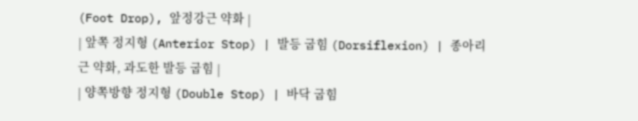(Foot Drop), 앞정강근 약화 |
| 앞쪽 정지형 (Anterior Stop) | 발등 굽힘 (Dorsiflexion) | 종아리근 약화, 과도한 발등 굽힘 |
| 양쪽방향 정지형 (Double Stop) | 바닥 굽힘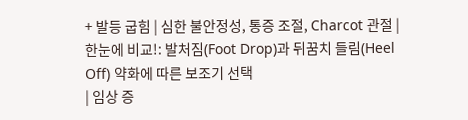+ 발등 굽힘 | 심한 불안정성, 통증 조절, Charcot 관절 |
한눈에 비교!: 발처짐(Foot Drop)과 뒤꿈치 들림(Heel Off) 약화에 따른 보조기 선택
| 임상 증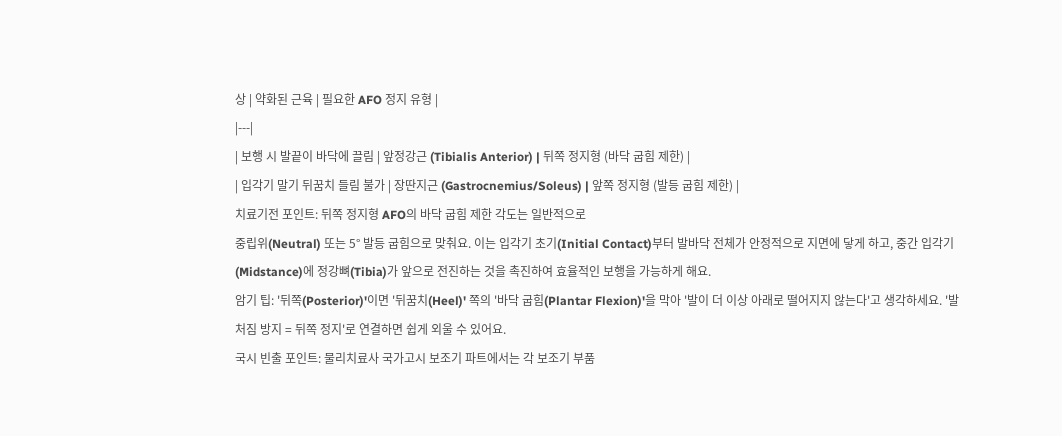상 | 약화된 근육 | 필요한 AFO 정지 유형 |
|---|
| 보행 시 발끝이 바닥에 끌림 | 앞정강근 (Tibialis Anterior) | 뒤쪽 정지형 (바닥 굽힘 제한) |
| 입각기 말기 뒤꿈치 들림 불가 | 장딴지근 (Gastrocnemius/Soleus) | 앞쪽 정지형 (발등 굽힘 제한) |
치료기전 포인트: 뒤쪽 정지형 AFO의 바닥 굽힘 제한 각도는 일반적으로
중립위(Neutral) 또는 5° 발등 굽힘으로 맞춰요. 이는 입각기 초기(Initial Contact)부터 발바닥 전체가 안정적으로 지면에 닿게 하고, 중간 입각기(Midstance)에 정강뼈(Tibia)가 앞으로 전진하는 것을 촉진하여 효율적인 보행을 가능하게 해요.
암기 팁: '뒤쪽(Posterior)'이면 '뒤꿈치(Heel)' 쪽의 '바닥 굽힘(Plantar Flexion)'을 막아 '발이 더 이상 아래로 떨어지지 않는다'고 생각하세요. '발처짐 방지 = 뒤쪽 정지'로 연결하면 쉽게 외울 수 있어요.
국시 빈출 포인트: 물리치료사 국가고시 보조기 파트에서는 각 보조기 부품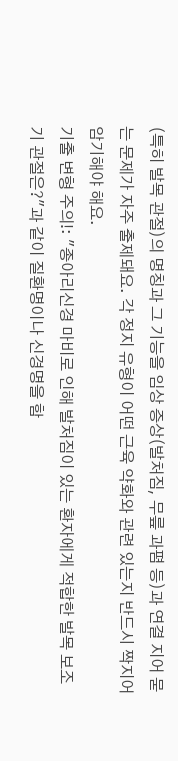(특히 발목 관절)의 명칭과 그 기능을 임상 증상(발처짐, 무릎 과폄 등)과 연결 지어 묻는 문제가 자주 출제돼요. 각 정지 유형이 어떤 근육 약화와 관련 있는지 반드시 짝지어 암기해야 해요.
기출 변형 주의!: "종아리신경 마비로 인해 발처짐이 있는 환자에게 적합한 발목 보조기 관절은?"과 같이 질환명이나 신경명을 함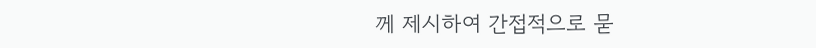께 제시하여 간접적으로 묻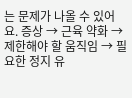는 문제가 나올 수 있어요. 증상 → 근육 약화 → 제한해야 할 움직임 → 필요한 정지 유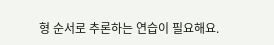형 순서로 추론하는 연습이 필요해요.